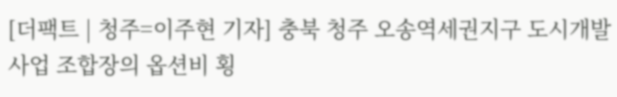[더팩트 | 청주=이주현 기자] 충북 청주 오송역세권지구 도시개발사업 조합장의 옵션비 횡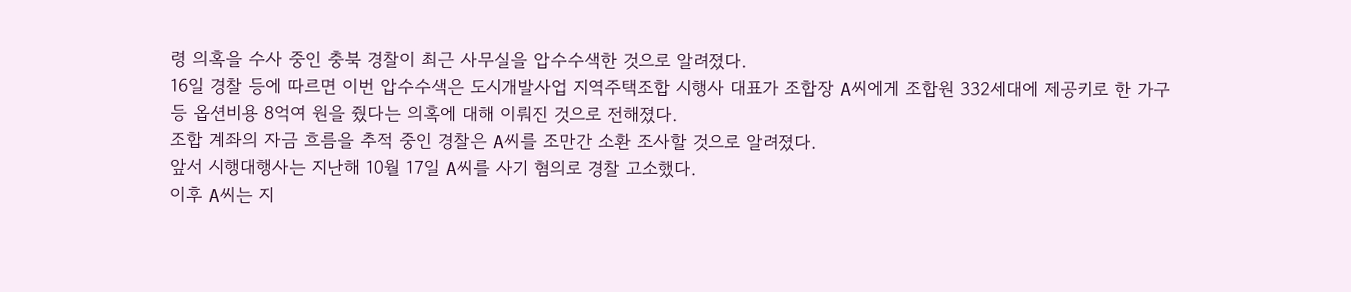령 의혹을 수사 중인 충북 경찰이 최근 사무실을 압수수색한 것으로 알려졌다.
16일 경찰 등에 따르면 이번 압수수색은 도시개발사업 지역주택조합 시행사 대표가 조합장 A씨에게 조합원 332세대에 제공키로 한 가구 등 옵션비용 8억여 원을 줬다는 의혹에 대해 이뤄진 것으로 전해졌다.
조합 계좌의 자금 흐름을 추적 중인 경찰은 A씨를 조만간 소환 조사할 것으로 알려졌다.
앞서 시행대행사는 지난해 10월 17일 A씨를 사기 혐의로 경찰 고소했다.
이후 A씨는 지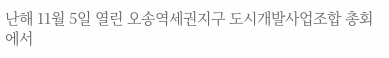난해 11월 5일 열린 오송역세권지구 도시개발사업조합 총회에서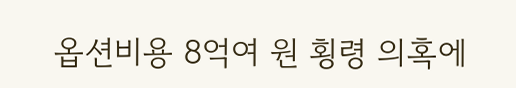옵션비용 8억여 원 횡령 의혹에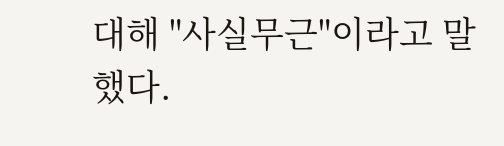대해 "사실무근"이라고 말했다.